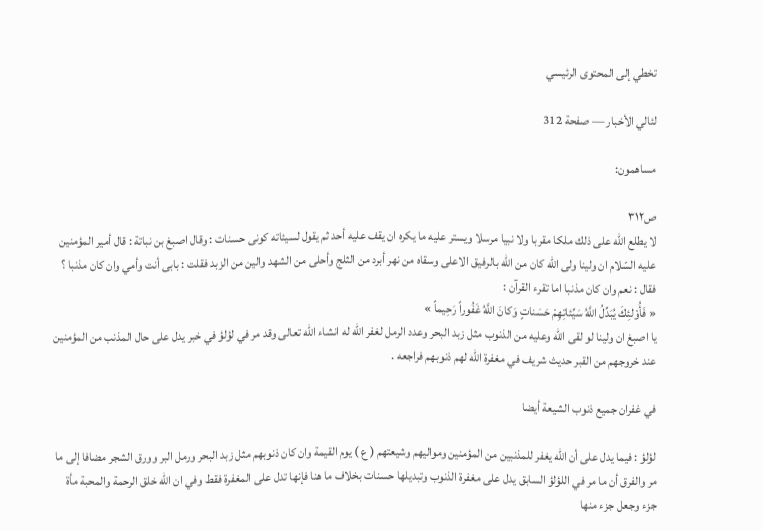تخطي إلى المحتوى الرئيسي

لئالي الأخبار — صفحة 312

مساهمون:

ص٣١٢
لا يطلع اللّه على ذلك ملكا مقربا ولا نبيا مرسلا ويستر عليه ما يكره ان يقف عليه أحد ثم يقول لسيئاته كونى حسنات : وقال اصبغ بن نباتة : قال أمير المؤمنين عليه السّلام ان ولينا ولى اللّه كان من اللّه بالرفيق الاعلى وسقاه من نهر أبرد من الثلج وأحلى من الشهد والين من الزبد فقلت : بابى أنت وأمي وان كان مذنبا ؟ فقال : نعم وان كان مذنبا اما تقرء القرآن :
« فَأُوْلئِكَ يُبَدِّلُ اللَّهُ سَيِّئاتِهِمْ حَسَناتٍ وَكانَ اللَّهُ غَفُوراً رَحِيماً »
يا اصبغ ان ولينا لو لقى اللّه وعليه من الذنوب مثل زبد البحر وعدد الرمل لغفر اللّه له انشاء اللّه تعالى وقد مر في لؤلؤ في خبر يدل على حال المذنب من المؤمنين عند خروجهم من القبر حديث شريف في مغفرة اللّه لهم ذنوبهم فراجعه .

في غفران جميع ذنوب الشيعة أيضا

لؤلؤ : فيما يدل على أن اللّه يغفر للمذنبين من المؤمنين ومواليهم وشيعتهم ( ع ) يوم القيمة وان كان ذنوبهم مثل زبد البحر ورمل البر وورق الشجر مضافا إلى ما مر والفرق أن ما مر في اللؤلؤ السابق يدل على مغفرة الذنوب وتبديلها حسنات بخلاف ما هنا فإنها تدل على المغفرة فقط وفي ان اللّه خلق الرحمة والمحبة مأة جزء وجعل جزء منها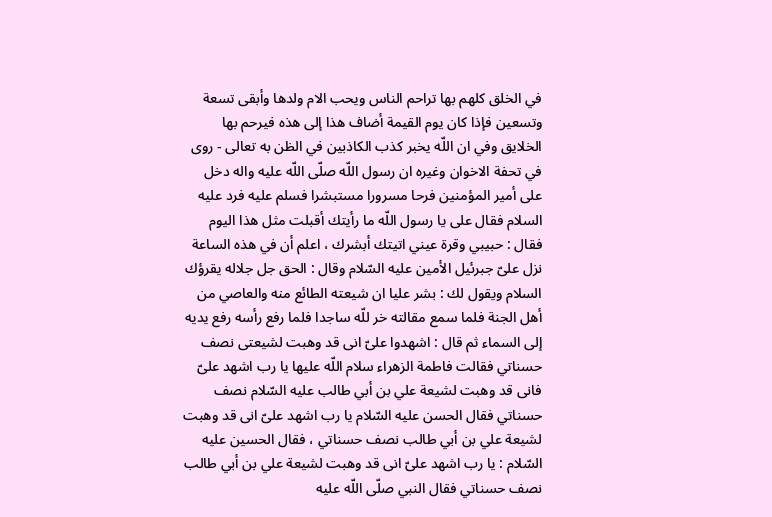في الخلق كلهم بها تراحم الناس ويحب الام ولدها وأبقى تسعة وتسعين فإذا كان يوم القيمة أضاف هذا إلى هذه فيرحم بها الخلايق وفي ان اللّه يخبر كذب الكاذبين في الظن به تعالى - روى في تحفة الاخوان وغيره ان رسول اللّه صلّى اللّه عليه واله دخل على أمير المؤمنين فرحا مسرورا مستبشرا فسلم عليه فرد عليه السلام فقال على يا رسول اللّه ما رأيتك أقبلت مثل هذا اليوم فقال : حبيبي وقرة عيني اتيتك أبشرك ، اعلم أن في هذه الساعة نزل علىّ جبرئيل الأمين عليه السّلام وقال : الحق جل جلاله يقرؤك السلام ويقول لك : بشر عليا ان شيعته الطائع منه والعاصي من أهل الجنة فلما سمع مقالته خر للّه ساجدا فلما رفع رأسه رفع يديه إلى السماء ثم قال : اشهدوا علىّ انى قد وهبت لشيعتى نصف حسناتي فقالت فاطمة الزهراء سلام اللّه عليها يا رب اشهد علىّ فانى قد وهبت لشيعة علي بن أبي طالب عليه السّلام نصف حسناتي فقال الحسن عليه السّلام يا رب اشهد علىّ انى قد وهبت لشيعة علي بن أبي طالب نصف حسناتي ، فقال الحسين عليه السّلام : يا رب اشهد علىّ انى قد وهبت لشيعة علي بن أبي طالب نصف حسناتي فقال النبي صلّى اللّه عليه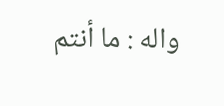واله : ما أنتم